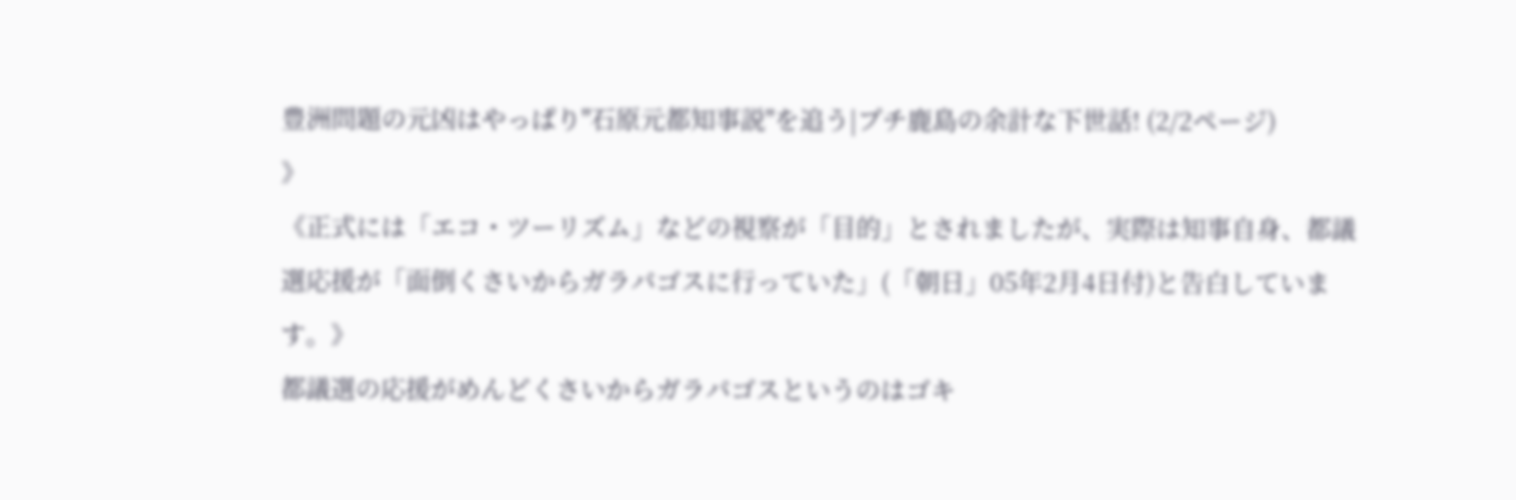豊洲問題の元凶はやっぱり"石原元都知事説"を追う|プチ鹿島の余計な下世話! (2/2ページ)
》
《正式には「エコ・ツーリズム」などの視察が「目的」とされましたが、実際は知事自身、都議選応援が「面倒くさいからガラパゴスに行っていた」(「朝日」05年2月4日付)と告白しています。》
都議選の応援がめんどくさいからガラパゴスというのはゴキ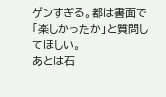ゲンすぎる。都は書面で「楽しかったか」と質問してほしい。
あとは石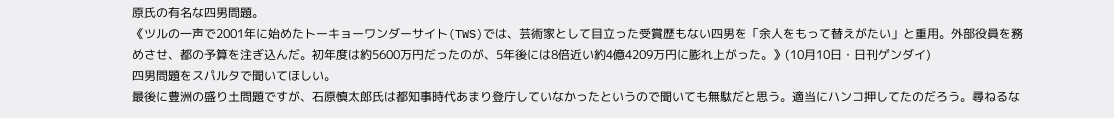原氏の有名な四男問題。
《ツルの一声で2001年に始めたトーキョーワンダーサイト(TWS)では、芸術家として目立った受賞歴もない四男を「余人をもって替えがたい」と重用。外部役員を務めさせ、都の予算を注ぎ込んだ。初年度は約5600万円だったのが、5年後には8倍近い約4億4209万円に膨れ上がった。》(10月10日・日刊ゲンダイ)
四男問題をスパルタで聞いてほしい。
最後に豊洲の盛り土問題ですが、石原慎太郎氏は都知事時代あまり登庁していなかったというので聞いても無駄だと思う。適当にハンコ押してたのだろう。尋ねるな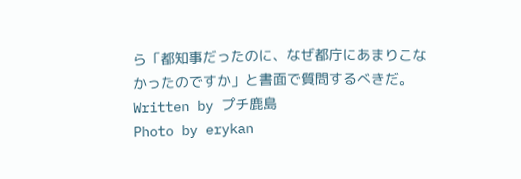ら「都知事だったのに、なぜ都庁にあまりこなかったのですか」と書面で質問するべきだ。
Written by プチ鹿島
Photo by erykan